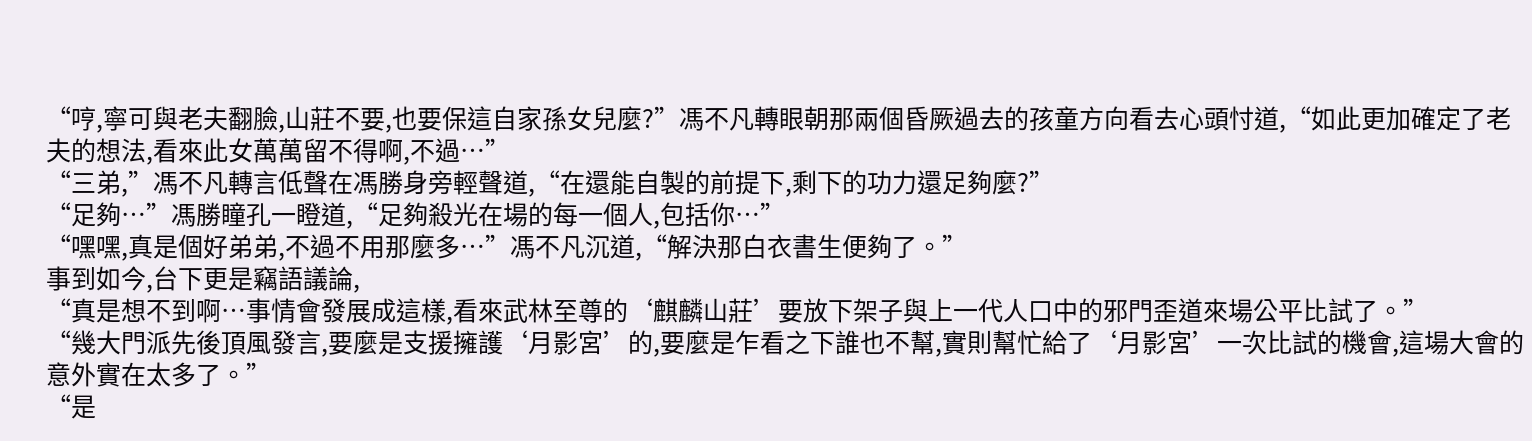“哼,寧可與老夫翻臉,山莊不要,也要保這自家孫女兒麼?”馮不凡轉眼朝那兩個昏厥過去的孩童方向看去心頭忖道,“如此更加確定了老夫的想法,看來此女萬萬留不得啊,不過…”
“三弟,”馮不凡轉言低聲在馮勝身旁輕聲道,“在還能自製的前提下,剩下的功力還足夠麼?”
“足夠…”馮勝瞳孔一瞪道,“足夠殺光在場的每一個人,包括你…”
“嘿嘿,真是個好弟弟,不過不用那麼多…”馮不凡沉道,“解決那白衣書生便夠了。”
事到如今,台下更是竊語議論,
“真是想不到啊…事情會發展成這樣,看來武林至尊的‘麒麟山莊’要放下架子與上一代人口中的邪門歪道來場公平比試了。”
“幾大門派先後頂風發言,要麼是支援擁護‘月影宮’的,要麼是乍看之下誰也不幫,實則幫忙給了‘月影宮’一次比試的機會,這場大會的意外實在太多了。”
“是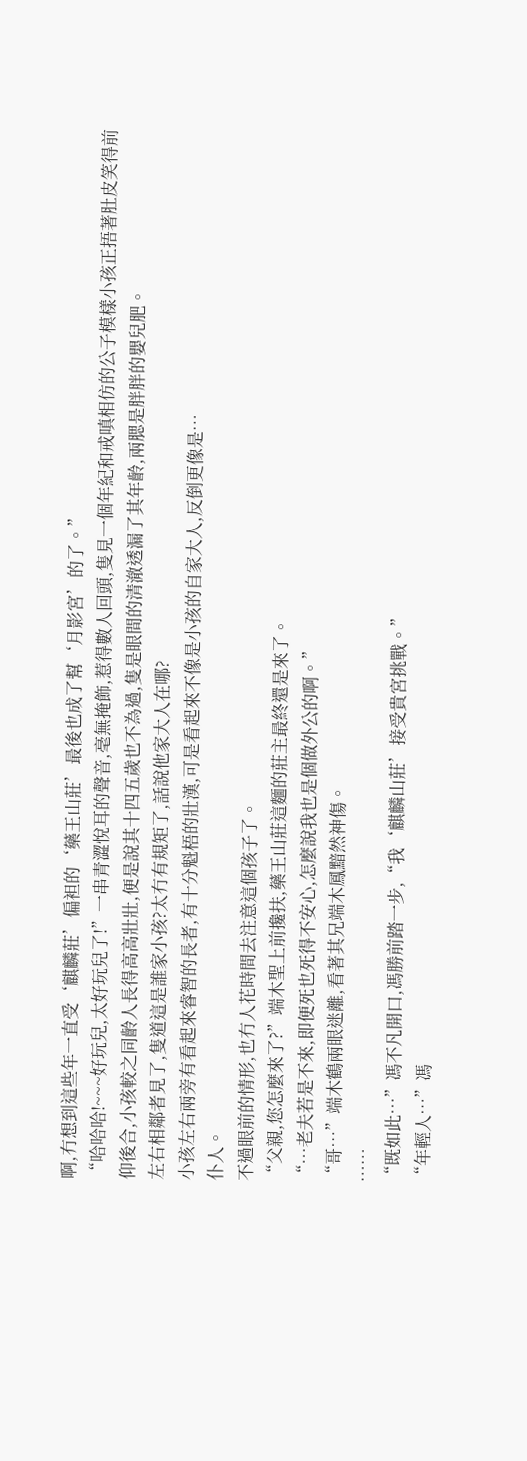啊,冇想到這些年一直受‘麒麟莊’偏袒的‘藥王山莊’最後也成了幫‘月影宮’的了。”
“哈哈哈!~~~好玩兒,太好玩兒了!”一串青澀悅耳的聲音,毫無掩飾,惹得數人回頭,隻見一個年紀和戒嗔相仿的公子模樣小孩正捂著肚皮笑得前仰後合,小孩較之同齡人長得高高壯壯,便是說其十四五歲也不為過,隻是眼間的清澈透漏了其年齡,兩腮是胖胖的嬰兒肥。
左右相鄰者見了,隻道這是誰家小孩?太冇有規矩了,話說他家大人在哪?
小孩左右兩旁有看起來睿智的長者,有十分魁梧的壯漢,可是看起來不像是小孩的自家大人,反倒更像是…
仆人。
不過眼前的情形,也冇人花時間去注意這個孩子了。
“父親,您怎麼來了?”端木聖上前攙扶,藥王山莊這麵的莊主最終還是來了。
“…老夫若是不來,即便死也死得不安心,怎麼說我也是個做外公的啊。”
“哥…”端木鶴兩眼迷離,看著其兄端木鳳黯然神傷。
……
“既如此…”馮不凡開口,馮勝前踏一步,“我‘麒麟山莊’接受貴宮挑戰。”
“年輕人…”馮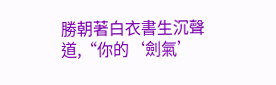勝朝著白衣書生沉聲道,“你的‘劍氣’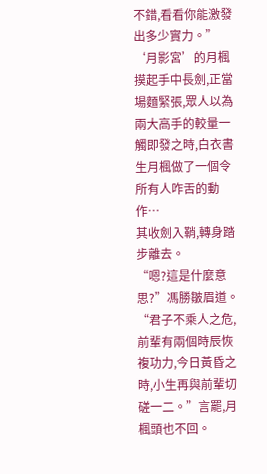不錯,看看你能激發出多少實力。”
‘月影宮’的月楓摸起手中長劍,正當場麵緊張,眾人以為兩大高手的較量一觸即發之時,白衣書生月楓做了一個令所有人咋舌的動作…
其收劍入鞘,轉身踏步離去。
“嗯?這是什麼意思?”馮勝皺眉道。
“君子不乘人之危,前輩有兩個時辰恢複功力,今日黃昏之時,小生再與前輩切磋一二。”言罷,月楓頭也不回。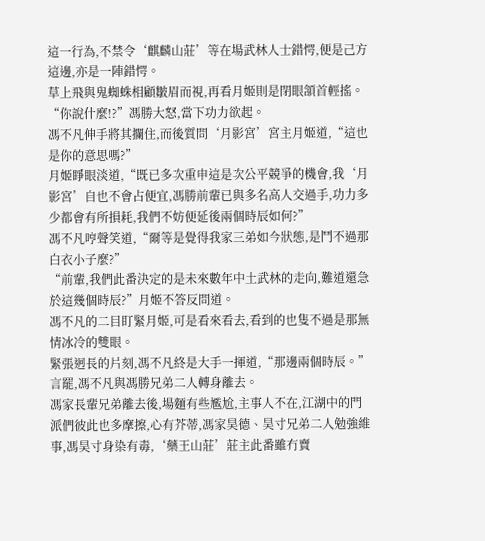這一行為,不禁令‘麒麟山莊’等在場武林人士錯愕,便是己方這邊,亦是一陣錯愕。
草上飛與鬼蜘蛛相顧皺眉而視,再看月姬則是閉眼頷首輕搖。
“你說什麼!?”馮勝大怒,當下功力欲起。
馮不凡伸手將其攔住,而後質問‘月影宮’宮主月姬道,“這也是你的意思嗎?”
月姬睜眼淡道,“既已多次重申這是次公平競爭的機會,我‘月影宮’自也不會占便宜,馮勝前輩已與多名高人交過手,功力多少都會有所損耗,我們不妨便延後兩個時辰如何?”
馮不凡哼聲笑道,“爾等是覺得我家三弟如今狀態,是鬥不過那白衣小子麼?”
“前輩,我們此番決定的是未來數年中土武林的走向,難道還急於這幾個時辰?”月姬不答反問道。
馮不凡的二目盯緊月姬,可是看來看去,看到的也隻不過是那無情冰冷的雙眼。
緊張迥長的片刻,馮不凡終是大手一揮道,“那邊兩個時辰。”言罷,馮不凡與馮勝兄弟二人轉身離去。
馮家長輩兄弟離去後,場麵有些尷尬,主事人不在,江湖中的門派們彼此也多摩擦,心有芥蒂,馮家昊德、昊寸兄弟二人勉強維事,馮昊寸身染有毒,‘藥王山莊’莊主此番雖冇賣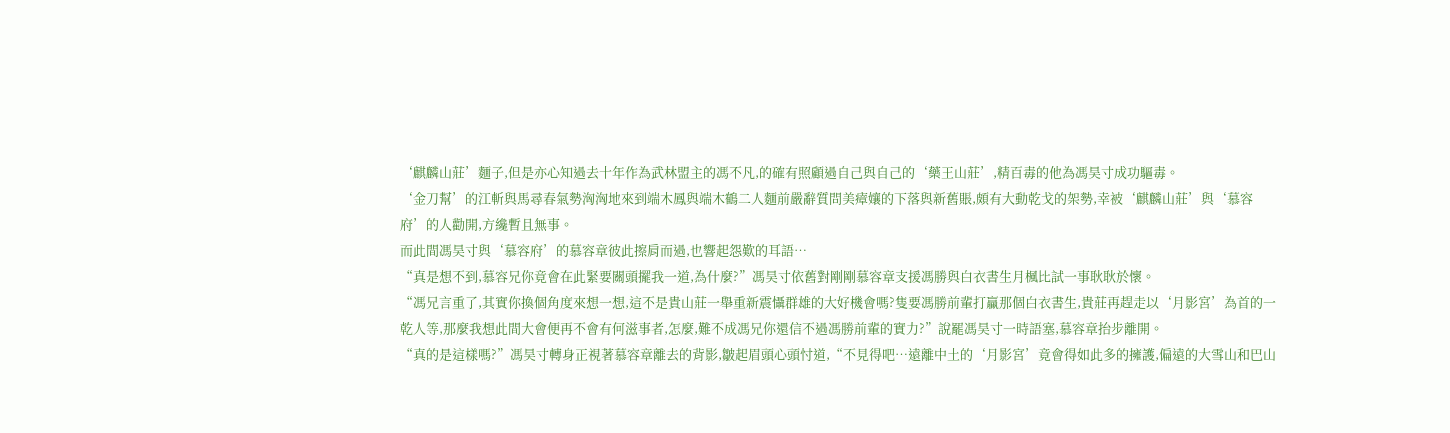‘麒麟山莊’麵子,但是亦心知過去十年作為武林盟主的馮不凡,的確有照顧過自己與自己的‘藥王山莊’,精百毒的他為馮昊寸成功驅毒。
‘金刀幫’的江斬與馬尋春氣勢洶洶地來到端木鳳與端木鶴二人麵前嚴辭質問美瘴孃的下落與新舊賬,頗有大動乾戈的架勢,幸被‘麒麟山莊’與‘慕容府’的人勸開,方纔暫且無事。
而此間馮昊寸與‘慕容府’的慕容章彼此擦肩而過,也響起怨歎的耳語…
“真是想不到,慕容兄你竟會在此緊要關頭擺我一道,為什麼?”馮昊寸依舊對剛剛慕容章支援馮勝與白衣書生月楓比試一事耿耿於懷。
“馮兄言重了,其實你換個角度來想一想,這不是貴山莊一舉重新震懾群雄的大好機會嗎?隻要馮勝前輩打贏那個白衣書生,貴莊再趕走以‘月影宮’為首的一乾人等,那麼我想此間大會便再不會有何滋事者,怎麼,難不成馮兄你還信不過馮勝前輩的實力?”說罷馮昊寸一時語塞,慕容章抬步離開。
“真的是這樣嗎?”馮昊寸轉身正視著慕容章離去的背影,皺起眉頭心頭忖道,“不見得吧…遠離中土的‘月影宮’竟會得如此多的擁護,偏遠的大雪山和巴山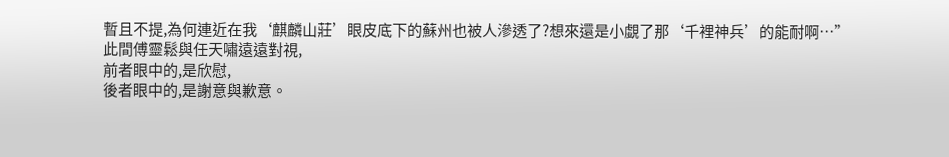暫且不提,為何連近在我‘麒麟山莊’眼皮底下的蘇州也被人滲透了?想來還是小覷了那‘千裡神兵’的能耐啊…”
此間傅靈鬆與任天嘯遠遠對視,
前者眼中的,是欣慰,
後者眼中的,是謝意與歉意。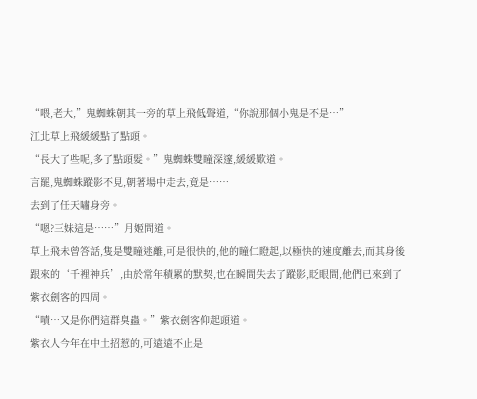“喂,老大,”鬼蜘蛛朝其一旁的草上飛低聲道,“你說那個小鬼是不是…”
江北草上飛緩緩點了點頭。
“長大了些呢,多了點頭髮。”鬼蜘蛛雙瞳深邃,緩緩歎道。
言罷,鬼蜘蛛蹤影不見,朝著場中走去,竟是……
去到了任天嘯身旁。
“嗯?三妹這是……”月姬問道。
草上飛未曾答話,隻是雙瞳迷離,可是很快的,他的瞳仁瞪起,以極快的速度離去,而其身後跟來的‘千裡神兵’,由於常年積累的默契,也在瞬間失去了蹤影,眨眼間,他們已來到了紫衣劍客的四周。
“嘖…又是你們這群臭蟲。”紫衣劍客仰起頭道。
紫衣人今年在中土招惹的,可遠遠不止是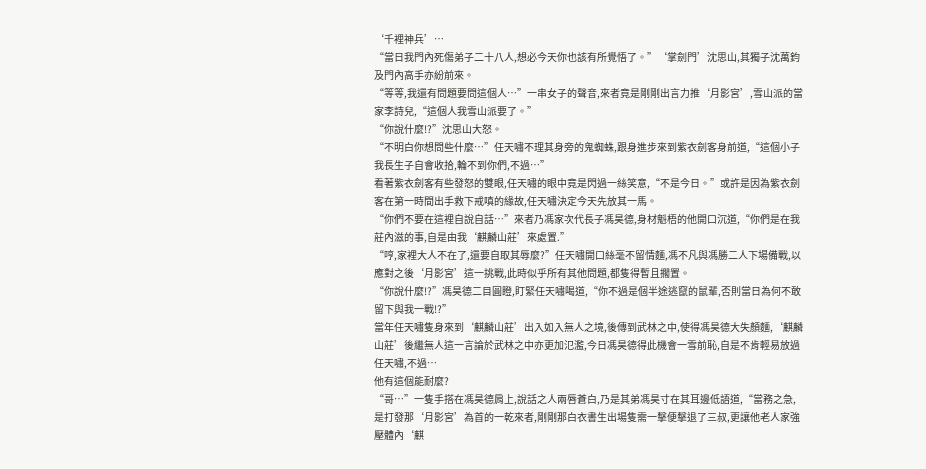‘千裡神兵’…
“當日我門內死傷弟子二十八人,想必今天你也該有所覺悟了。”‘掌劍門’沈思山,其獨子沈萬鈞及門內高手亦紛前來。
“等等,我還有問題要問這個人…”一串女子的聲音,來者竟是剛剛出言力推‘月影宮’,雪山派的當家李詩兒,“這個人我雪山派要了。”
“你說什麼!?”沈思山大怒。
“不明白你想問些什麼…”任天嘯不理其身旁的鬼蜘蛛,跟身進步來到紫衣劍客身前道,“這個小子我長生子自會收拾,輪不到你們,不過…”
看著紫衣劍客有些發怒的雙眼,任天嘯的眼中竟是閃過一絲笑意,“不是今日。”或許是因為紫衣劍客在第一時間出手救下戒嗔的緣故,任天嘯決定今天先放其一馬。
“你們不要在這裡自說自話…”來者乃馮家次代長子馮昊德,身材魁梧的他開口沉道,“你們是在我莊內滋的事,自是由我‘麒麟山莊’來處置.”
“哼,家裡大人不在了,還要自取其辱麼?”任天嘯開口絲毫不留情麵,馮不凡與馮勝二人下場備戰,以應對之後‘月影宮’這一挑戰,此時似乎所有其他問題,都隻得暫且擱置。
“你說什麼!?”馮昊德二目圓瞪,盯緊任天嘯喝道,“你不過是個半途逃竄的鼠輩,否則當日為何不敢留下與我一戰!?”
當年任天嘯隻身來到‘麒麟山莊’出入如入無人之境,後傳到武林之中,使得馮昊德大失顏麵,‘麒麟山莊’後繼無人這一言論於武林之中亦更加氾濫,今日馮昊德得此機會一雪前恥,自是不肯輕易放過任天嘯,不過…
他有這個能耐麼?
“哥…”一隻手搭在馮昊德肩上,說話之人兩唇蒼白,乃是其弟馮昊寸在其耳邊低語道,“當務之急,是打發那‘月影宮’為首的一乾來者,剛剛那白衣書生出場隻需一擊便擊退了三叔,更讓他老人家強壓體內‘麒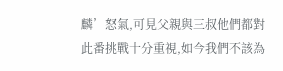麟’怒氣,可見父親與三叔他們都對此番挑戰十分重視,如今我們不該為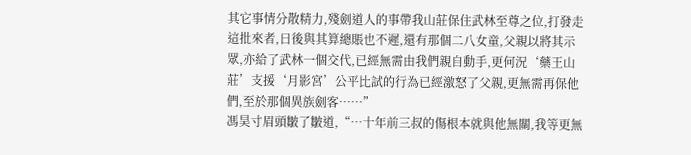其它事情分散精力,殘劍道人的事帶我山莊保住武林至尊之位,打發走這批來者,日後與其算總賬也不遲,還有那個二八女童,父親以將其示眾,亦給了武林一個交代,已經無需由我們親自動手,更何況‘藥王山莊’支援‘月影宮’公平比試的行為已經激怒了父親,更無需再保他們,至於那個異族劍客……”
馮昊寸眉頭皺了皺道,“…十年前三叔的傷根本就與他無關,我等更無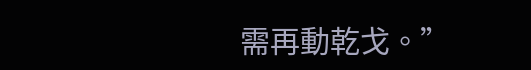需再動乾戈。”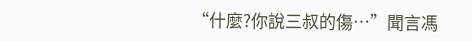“什麼?你說三叔的傷…”聞言馮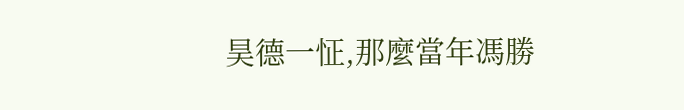昊德一怔,那麼當年馮勝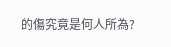的傷究竟是何人所為?